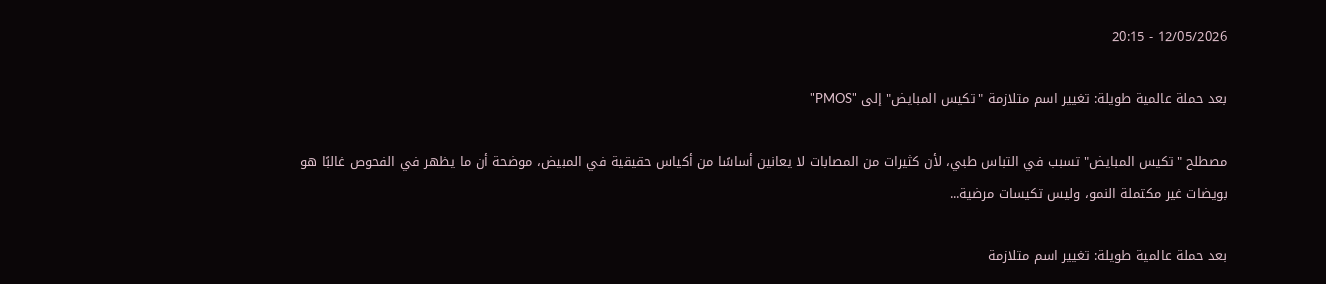12/05/2026 - 20:15

بعد حملة عالمية طويلة: تغيير اسم متلازمة "تكيس المبايض" إلى "PMOS"

مصطلح "تكيس المبايض" تسبب في التباس طبي، لأن كثيرات من المصابات لا يعانين أساسًا من أكياس حقيقية في المبيض، موضحة أن ما يظهر في الفحوص غالبًا هو بويضات غير مكتملة النمو، وليس تكيسات مرضية...

بعد حملة عالمية طويلة: تغيير اسم متلازمة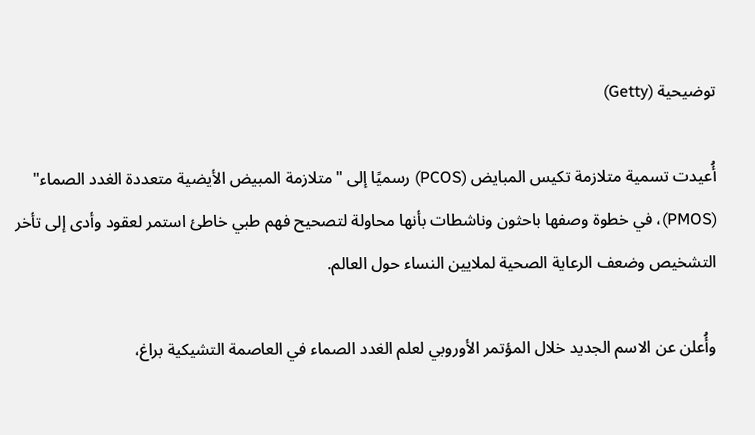توضيحية (Getty)

أُعيدت تسمية متلازمة تكيس المبايض (PCOS) رسميًا إلى "متلازمة المبيض الأيضية متعددة الغدد الصماء" (PMOS)، في خطوة وصفها باحثون وناشطات بأنها محاولة لتصحيح فهم طبي خاطئ استمر لعقود وأدى إلى تأخر التشخيص وضعف الرعاية الصحية لملايين النساء حول العالم.

وأُعلن عن الاسم الجديد خلال المؤتمر الأوروبي لعلم الغدد الصماء في العاصمة التشيكية براغ،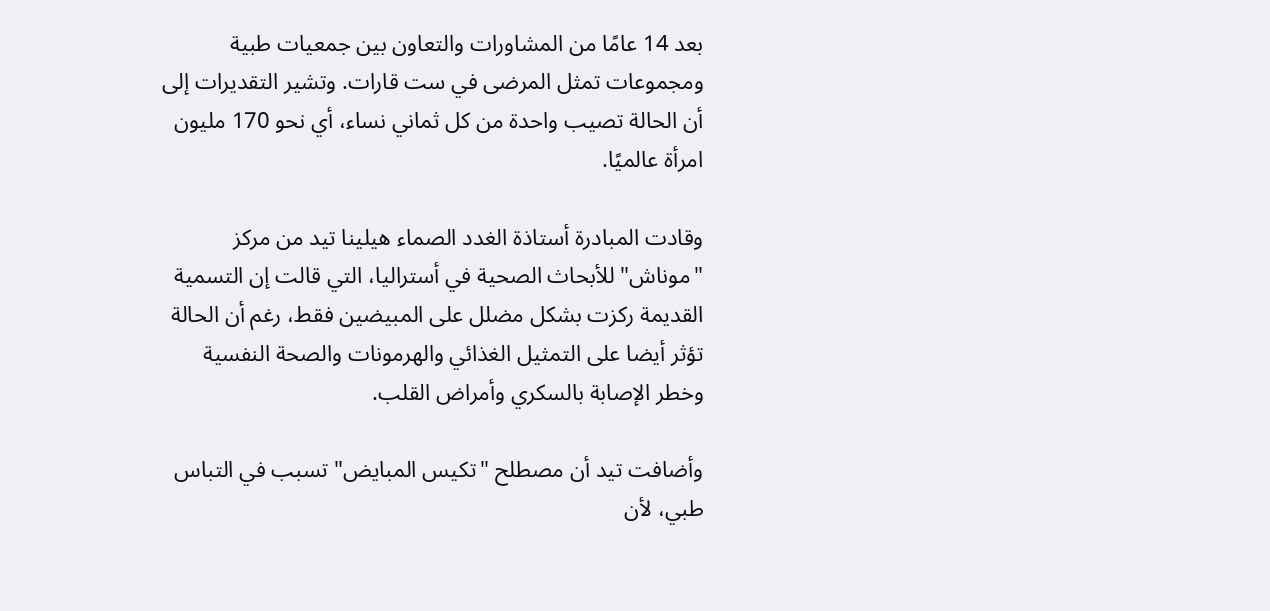بعد 14 عامًا من المشاورات والتعاون بين جمعيات طبية ومجموعات تمثل المرضى في ست قارات. وتشير التقديرات إلى أن الحالة تصيب واحدة من كل ثماني نساء، أي نحو 170 مليون امرأة عالميًا.

وقادت المبادرة أستاذة الغدد الصماء هيلينا تيد من مركز "موناش" للأبحاث الصحية في أستراليا، التي قالت إن التسمية القديمة ركزت بشكل مضلل على المبيضين فقط، رغم أن الحالة تؤثر أيضا على التمثيل الغذائي والهرمونات والصحة النفسية وخطر الإصابة بالسكري وأمراض القلب.

وأضافت تيد أن مصطلح "تكيس المبايض" تسبب في التباس طبي، لأن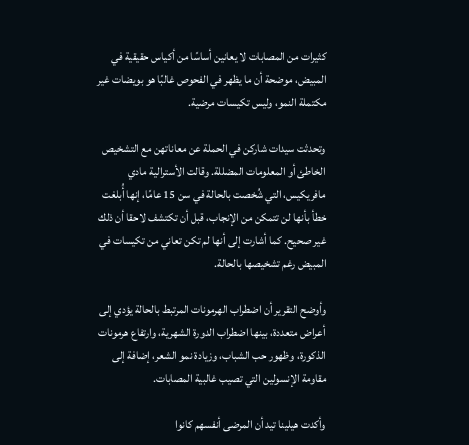كثيرات من المصابات لا يعانين أساسًا من أكياس حقيقية في المبيض، موضحة أن ما يظهر في الفحوص غالبًا هو بويضات غير مكتملة النمو، وليس تكيسات مرضية.

وتحدثت سيدات شاركن في الحملة عن معاناتهن مع التشخيص الخاطئ أو المعلومات المضللة. وقالت الأسترالية مادي مافريكيس، التي شُخصت بالحالة في سن 15 عامًا، إنها أُبلغت خطأ بأنها لن تتمكن من الإنجاب، قبل أن تكتشف لاحقا أن ذلك غير صحيح. كما أشارت إلى أنها لم تكن تعاني من تكيسات في المبيض رغم تشخيصها بالحالة.

وأوضح التقرير أن اضطراب الهرمونات المرتبط بالحالة يؤدي إلى أعراض متعددة، بينها اضطراب الدورة الشهرية، وارتفاع هرمونات الذكورة، وظهور حب الشباب، وزيادة نمو الشعر، إضافة إلى مقاومة الإنسولين التي تصيب غالبية المصابات.

وأكدت هيلينا تيد أن المرضى أنفسهم كانوا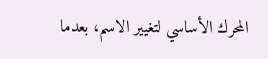المحرك الأساسي لتغيير الاسم، بعدما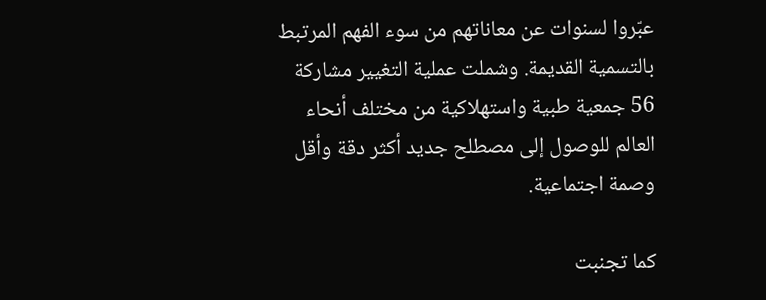عبّروا لسنوات عن معاناتهم من سوء الفهم المرتبط بالتسمية القديمة. وشملت عملية التغيير مشاركة 56 جمعية طبية واستهلاكية من مختلف أنحاء العالم للوصول إلى مصطلح جديد أكثر دقة وأقل وصمة اجتماعية.

كما تجنبت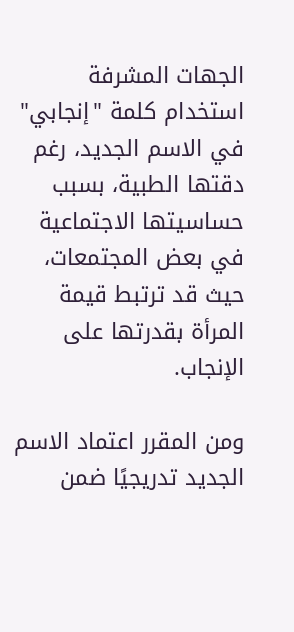الجهات المشرفة استخدام كلمة "إنجابي" في الاسم الجديد، رغم دقتها الطبية، بسبب حساسيتها الاجتماعية في بعض المجتمعات، حيث قد ترتبط قيمة المرأة بقدرتها على الإنجاب.

ومن المقرر اعتماد الاسم الجديد تدريجيًا ضمن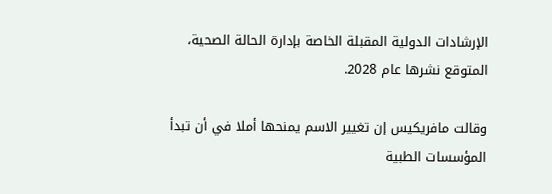الإرشادات الدولية المقبلة الخاصة بإدارة الحالة الصحية، المتوقع نشرها عام 2028.

وقالت مافريكيس إن تغيير الاسم يمنحها أملا في أن تبدأ المؤسسات الطبية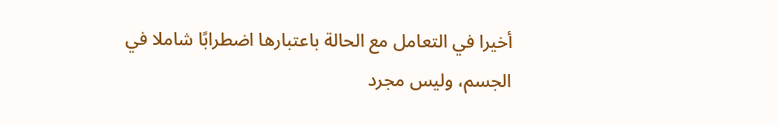أخيرا في التعامل مع الحالة باعتبارها اضطرابًا شاملا في الجسم، وليس مجرد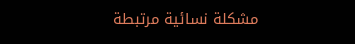مشكلة نسائية مرتبطة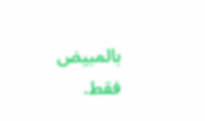بالمبيض فقط.